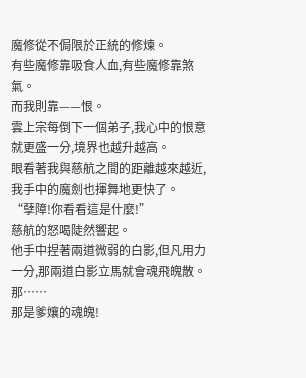魔修從不侷限於正統的修煉。
有些魔修靠吸食人血,有些魔修靠煞氣。
而我則靠——恨。
雲上宗每倒下一個弟子,我心中的恨意就更盛一分,境界也越升越高。
眼看著我與慈航之間的距離越來越近,我手中的魔劍也揮舞地更快了。
“孽障!你看看這是什麼!”
慈航的怒喝陡然響起。
他手中捏著兩道微弱的白影,但凡用力一分,那兩道白影立馬就會魂飛魄散。
那……
那是爹孃的魂魄!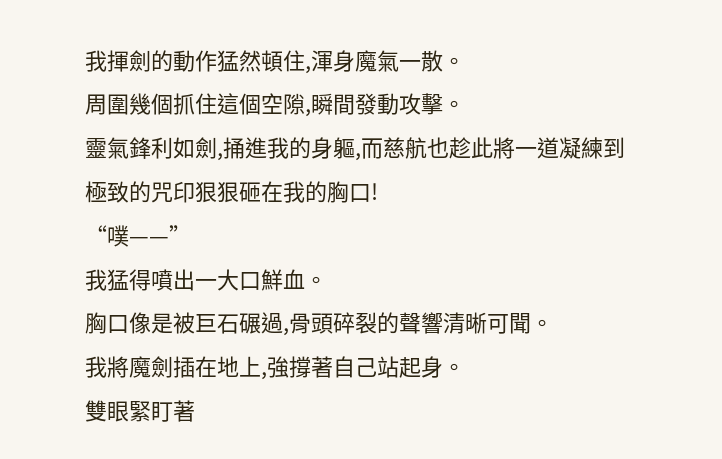我揮劍的動作猛然頓住,渾身魔氣一散。
周圍幾個抓住這個空隙,瞬間發動攻擊。
靈氣鋒利如劍,捅進我的身軀,而慈航也趁此將一道凝練到極致的咒印狠狠砸在我的胸口!
“噗——”
我猛得噴出一大口鮮血。
胸口像是被巨石碾過,骨頭碎裂的聲響清晰可聞。
我將魔劍插在地上,強撐著自己站起身。
雙眼緊盯著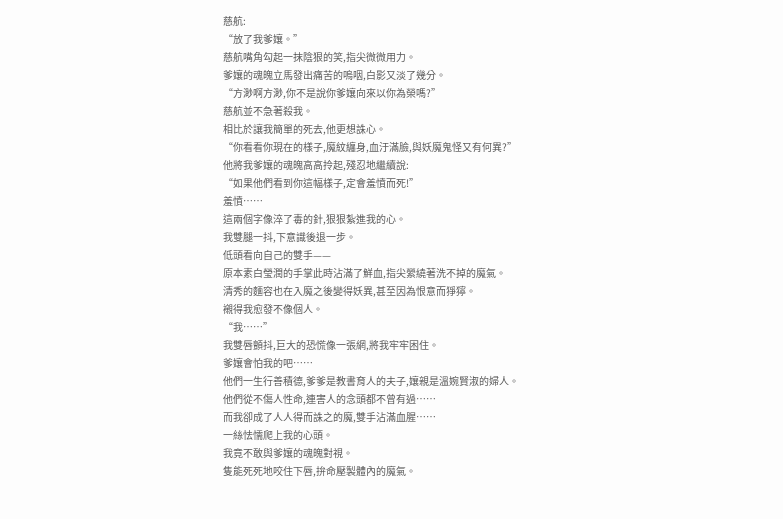慈航:
“放了我爹孃。”
慈航嘴角勾起一抹陰狠的笑,指尖微微用力。
爹孃的魂魄立馬發出痛苦的嗚咽,白影又淡了幾分。
“方渺啊方渺,你不是說你爹孃向來以你為榮嗎?”
慈航並不急著殺我。
相比於讓我簡單的死去,他更想誅心。
“你看看你現在的樣子,魔紋纏身,血汙滿臉,與妖魔鬼怪又有何異?”
他將我爹孃的魂魄高高拎起,殘忍地繼續說:
“如果他們看到你這幅樣子,定會羞憤而死!”
羞憤……
這兩個字像淬了毒的針,狠狠紮進我的心。
我雙腿一抖,下意識後退一步。
低頭看向自己的雙手——
原本素白瑩潤的手掌此時沾滿了鮮血,指尖縈繞著洗不掉的魔氣。
清秀的麵容也在入魔之後變得妖異,甚至因為恨意而猙獰。
襯得我愈發不像個人。
“我……”
我雙唇顫抖,巨大的恐慌像一張網,將我牢牢困住。
爹孃會怕我的吧……
他們一生行善積德,爹爹是教書育人的夫子,孃親是溫婉賢淑的婦人。
他們從不傷人性命,連害人的念頭都不曾有過……
而我卻成了人人得而誅之的魔,雙手沾滿血腥……
一絲怯懦爬上我的心頭。
我竟不敢與爹孃的魂魄對視。
隻能死死地咬住下唇,拚命壓製體內的魔氣。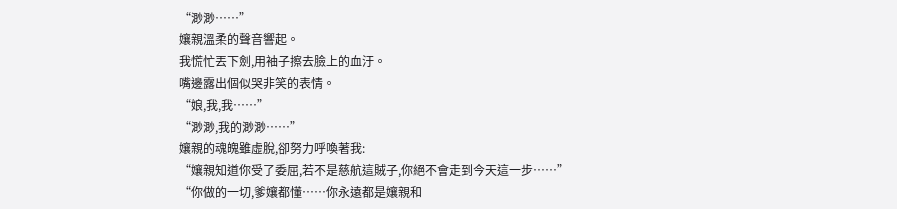“渺渺……”
孃親溫柔的聲音響起。
我慌忙丟下劍,用袖子擦去臉上的血汙。
嘴邊露出個似哭非笑的表情。
“娘,我,我……”
“渺渺,我的渺渺……”
孃親的魂魄雖虛脫,卻努力呼喚著我:
“孃親知道你受了委屈,若不是慈航這賊子,你絕不會走到今天這一步……”
“你做的一切,爹孃都懂……你永遠都是孃親和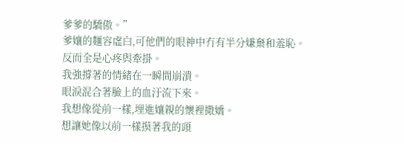爹爹的驕傲。”
爹孃的麵容虛白,可他們的眼神中冇有半分嫌棄和羞恥。
反而全是心疼與牽掛。
我強撐著的情緒在一瞬間崩潰。
眼淚混合著臉上的血汙流下來。
我想像從前一樣,埋進孃親的懷裡撒嬌。
想讓她像以前一樣摸著我的頭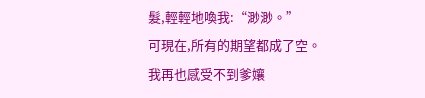髮,輕輕地喚我:“渺渺。”
可現在,所有的期望都成了空。
我再也感受不到爹孃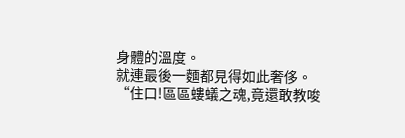身體的溫度。
就連最後一麵都見得如此奢侈。
“住口!區區螻蟻之魂,竟還敢教唆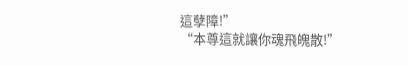這孽障!”
“本尊這就讓你魂飛魄散!”